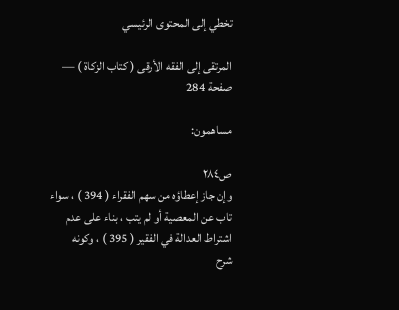تخطي إلى المحتوى الرئيسي

المرتقى إلى الفقه الأرقى ( كتاب الزكاة ) — صفحة 284

مساهمون:

ص٢٨٤
وإن جاز إعطاؤه من سهم الفقراء ( 394 ) ، سواء تاب عن المعصية أو لم يتب ، بناء على عدم اشتراط العدالة في الفقير ( 395 ) ، وكونه
شرح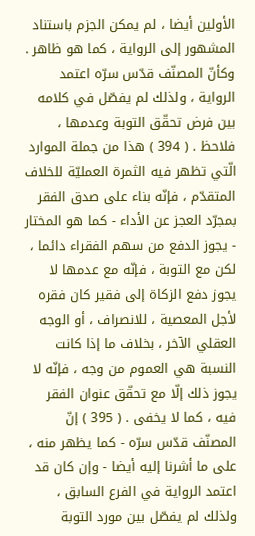الأولين أيضا ، لم يمكن الجزم باستناد المشهور إلى الرواية ، كما هو ظاهر . وكأنّ المصنّف قدّس سرّه اعتمد الرواية ، ولذلك لم يفصّل في كلامه بين فرض تحقّق التوبة وعدمها ، فلاحظ . ( 394 ) هذا من جملة الموارد الّتي تظهر فيه الثمرة العمليّة للخلاف المتقدّم ، فإنّه بناء على صدق الفقر بمجرّد العجز عن الأداء - كما هو المختار - يجوز الدفع من سهم الفقراء دائما ، لكن مع التوبة ، فإنّه مع عدمها لا يجوز دفع الزكاة إلى فقير كان فقره لأجل المعصية ، للانصراف ، أو الوجه العقلي الآخر ، بخلاف ما إذا كانت النسبة هي العموم من وجه ، فإنّه لا يجوز ذلك إلّا مع تحقّق عنوان الفقر فيه ، كما لا يخفى . ( 395 ) إنّ المصنّف قدّس سرّه - كما يظهر منه ، على ما أشرنا إليه أيضا - وإن كان قد اعتمد الرواية في الفرع السابق ، ولذلك لم يفصّل بين مورد التوبة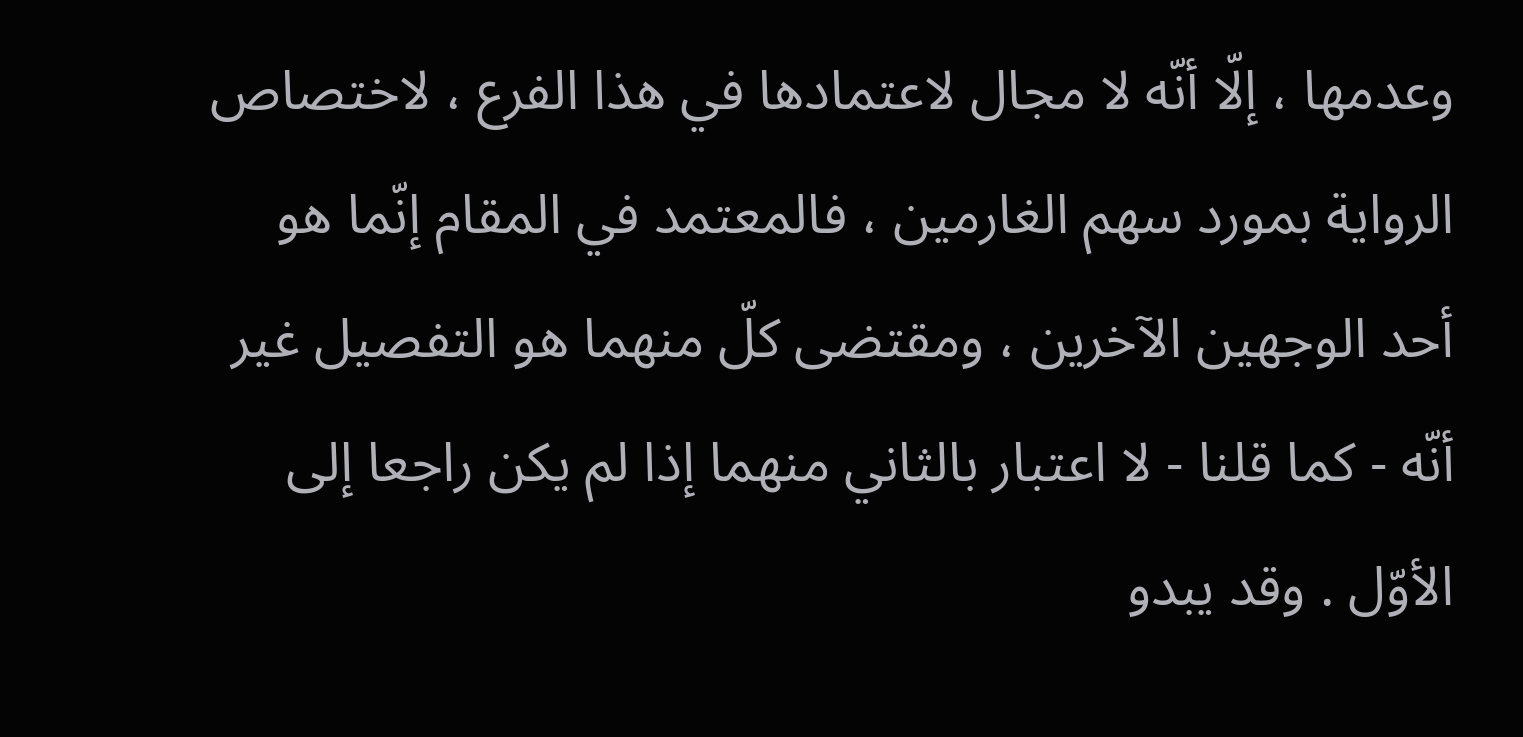وعدمها ، إلّا أنّه لا مجال لاعتمادها في هذا الفرع ، لاختصاص الرواية بمورد سهم الغارمين ، فالمعتمد في المقام إنّما هو أحد الوجهين الآخرين ، ومقتضى كلّ منهما هو التفصيل غير أنّه - كما قلنا - لا اعتبار بالثاني منهما إذا لم يكن راجعا إلى الأوّل . وقد يبدو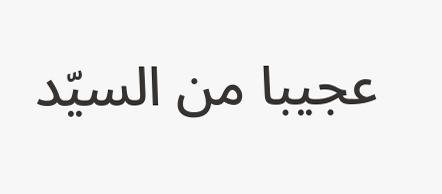عجيبا من السيّد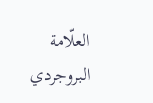العلّامة البروجردي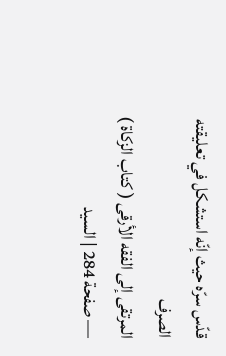قدّس سرّه حيث إنّه استشكل في تعليقته الصرف
المرتقى إلى الفقه الأرقى ( كتاب الزكاة ) — صفحة 284 | السيد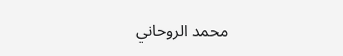محمد الروحاني